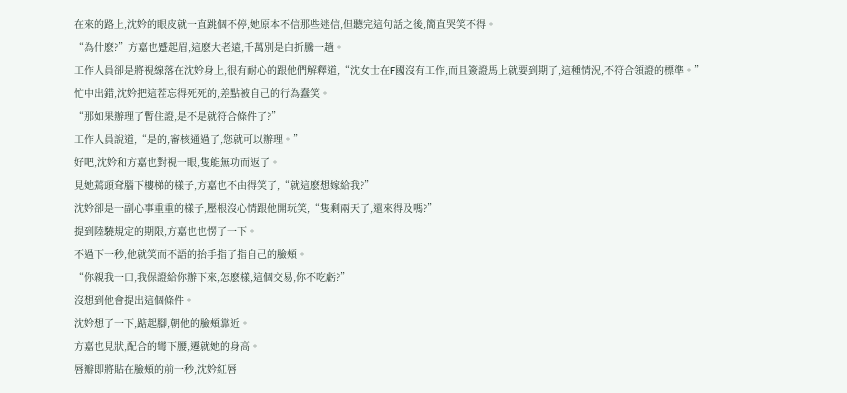在來的路上,沈妗的眼皮就一直跳個不停,她原本不信那些迷信,但聽完這句話之後,簡直哭笑不得。
“為什麽?”方嘉也蹙起眉,這麽大老遠,千萬別是白折騰一趟。
工作人員卻是將視線落在沈妗身上,很有耐心的跟他們解釋道,“沈女士在F國沒有工作,而且簽證馬上就要到期了,這種情況,不符合領證的標準。”
忙中出錯,沈妗把這茬忘得死死的,差點被自己的行為蠢笑。
“那如果辦理了暫住證,是不是就符合條件了?”
工作人員說道,“是的,審核通過了,您就可以辦理。”
好吧,沈妗和方嘉也對視一眼,隻能無功而返了。
見她蔫頭耷腦下樓梯的樣子,方嘉也不由得笑了,“就這麽想嫁給我?”
沈妗卻是一副心事重重的樣子,壓根沒心情跟他開玩笑,“隻剩兩天了,還來得及嗎?”
提到陸驍規定的期限,方嘉也也愣了一下。
不過下一秒,他就笑而不語的抬手指了指自己的臉頰。
“你親我一口,我保證給你辦下來,怎麽樣,這個交易,你不吃虧?”
沒想到他會提出這個條件。
沈妗想了一下,踮起腳,朝他的臉頰靠近。
方嘉也見狀,配合的彎下腰,遷就她的身高。
唇瓣即將貼在臉頰的前一秒,沈妗紅唇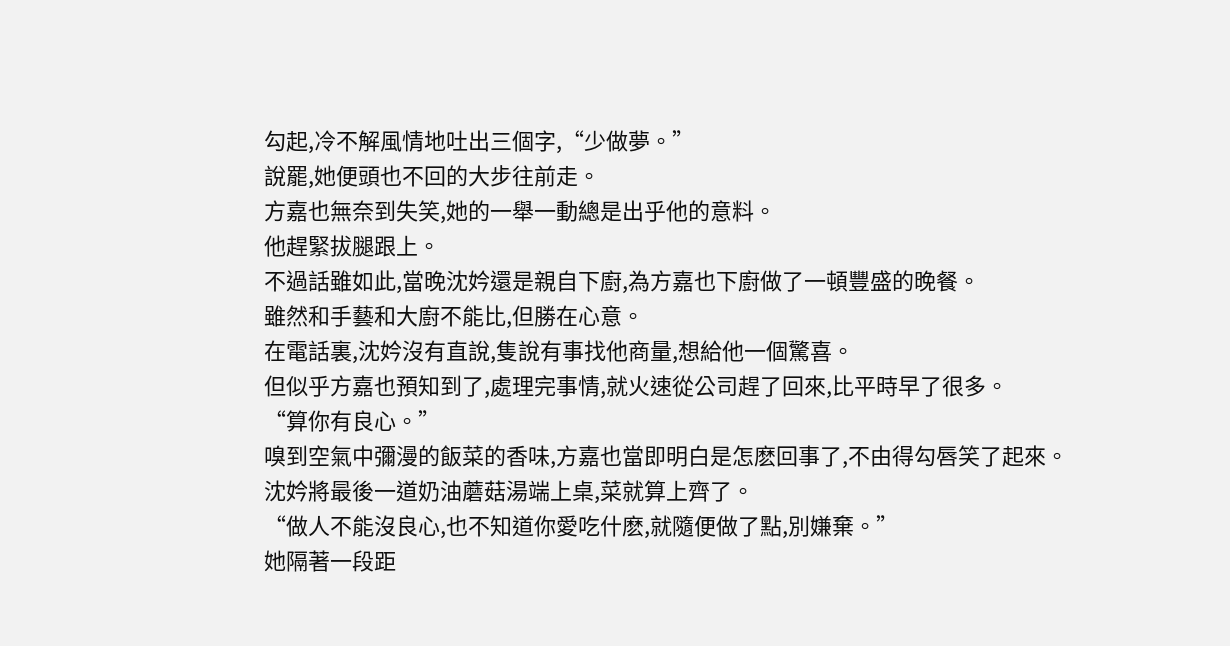勾起,冷不解風情地吐出三個字,“少做夢。”
說罷,她便頭也不回的大步往前走。
方嘉也無奈到失笑,她的一舉一動總是出乎他的意料。
他趕緊拔腿跟上。
不過話雖如此,當晚沈妗還是親自下廚,為方嘉也下廚做了一頓豐盛的晚餐。
雖然和手藝和大廚不能比,但勝在心意。
在電話裏,沈妗沒有直說,隻說有事找他商量,想給他一個驚喜。
但似乎方嘉也預知到了,處理完事情,就火速從公司趕了回來,比平時早了很多。
“算你有良心。”
嗅到空氣中彌漫的飯菜的香味,方嘉也當即明白是怎麽回事了,不由得勾唇笑了起來。
沈妗將最後一道奶油蘑菇湯端上桌,菜就算上齊了。
“做人不能沒良心,也不知道你愛吃什麽,就隨便做了點,別嫌棄。”
她隔著一段距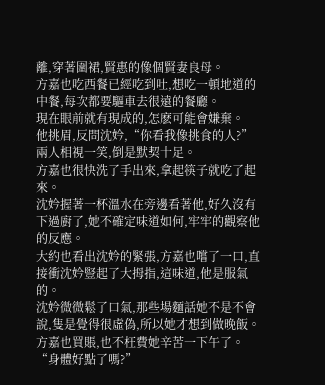離,穿著圍裙,賢惠的像個賢妻良母。
方嘉也吃西餐已經吃到吐,想吃一頓地道的中餐,每次都要驅車去很遠的餐廳。
現在眼前就有現成的,怎麽可能會嫌棄。
他挑眉,反問沈妗,“你看我像挑食的人?”
兩人相視一笑,倒是默契十足。
方嘉也很快洗了手出來,拿起筷子就吃了起來。
沈妗握著一杯溫水在旁邊看著他,好久沒有下過廚了,她不確定味道如何,牢牢的觀察他的反應。
大約也看出沈妗的緊張,方嘉也嚐了一口,直接衝沈妗豎起了大拇指,這味道,他是服氣的。
沈妗微微鬆了口氣,那些場麵話她不是不會說,隻是覺得很虛偽,所以她才想到做晚飯。
方嘉也買賬,也不枉費她辛苦一下午了。
“身體好點了嗎?”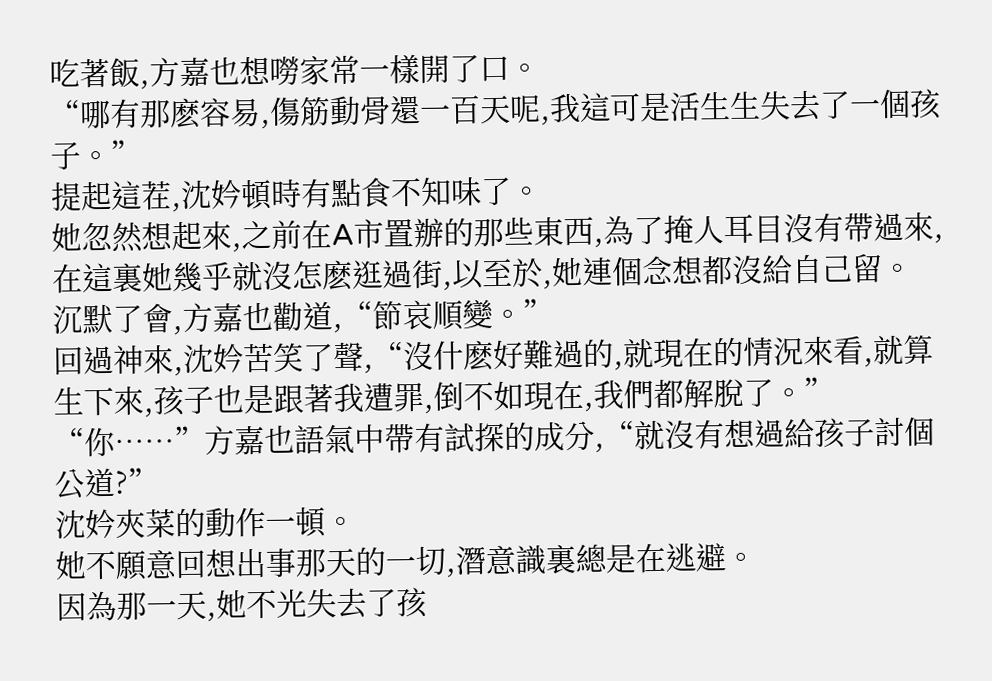吃著飯,方嘉也想嘮家常一樣開了口。
“哪有那麽容易,傷筋動骨還一百天呢,我這可是活生生失去了一個孩子。”
提起這茬,沈妗頓時有點食不知味了。
她忽然想起來,之前在A市置辦的那些東西,為了掩人耳目沒有帶過來,在這裏她幾乎就沒怎麽逛過街,以至於,她連個念想都沒給自己留。
沉默了會,方嘉也勸道,“節哀順變。”
回過神來,沈妗苦笑了聲,“沒什麽好難過的,就現在的情況來看,就算生下來,孩子也是跟著我遭罪,倒不如現在,我們都解脫了。”
“你……”方嘉也語氣中帶有試探的成分,“就沒有想過給孩子討個公道?”
沈妗夾菜的動作一頓。
她不願意回想出事那天的一切,潛意識裏總是在逃避。
因為那一天,她不光失去了孩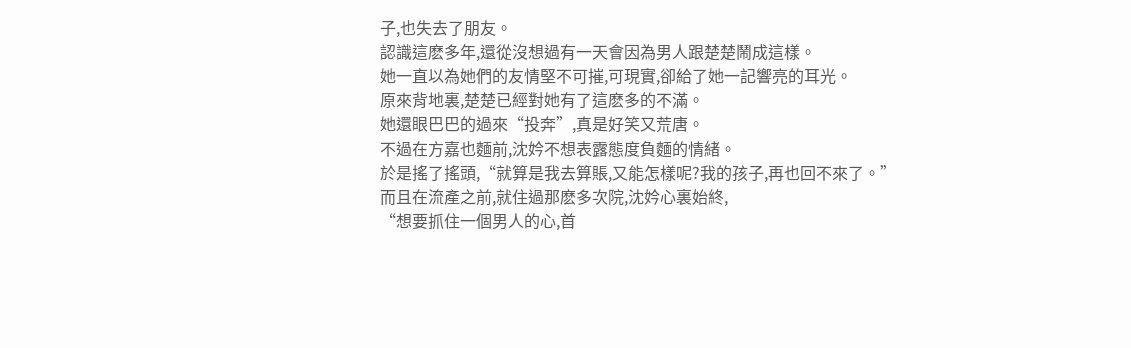子,也失去了朋友。
認識這麽多年,還從沒想過有一天會因為男人跟楚楚鬧成這樣。
她一直以為她們的友情堅不可摧,可現實,卻給了她一記響亮的耳光。
原來背地裏,楚楚已經對她有了這麽多的不滿。
她還眼巴巴的過來“投奔”,真是好笑又荒唐。
不過在方嘉也麵前,沈妗不想表露態度負麵的情緒。
於是搖了搖頭,“就算是我去算賬,又能怎樣呢?我的孩子,再也回不來了。”
而且在流產之前,就住過那麽多次院,沈妗心裏始終,
“想要抓住一個男人的心,首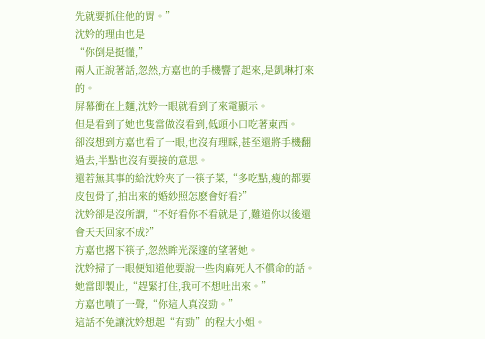先就要抓住他的胃。”
沈妗的理由也是
“你倒是挺懂,”
兩人正說著話,忽然,方嘉也的手機響了起來,是凱琳打來的。
屏幕衝在上麵,沈妗一眼就看到了來電顯示。
但是看到了她也隻當做沒看到,低頭小口吃著東西。
卻沒想到方嘉也看了一眼,也沒有理睬,甚至還將手機翻過去,半點也沒有要接的意思。
還若無其事的給沈妗夾了一筷子菜,“多吃點,瘦的都要皮包骨了,拍出來的婚紗照怎麽會好看?”
沈妗卻是沒所謂,“不好看你不看就是了,難道你以後還會天天回家不成?”
方嘉也撂下筷子,忽然眸光深邃的望著她。
沈妗掃了一眼便知道他要說一些肉麻死人不償命的話。
她當即製止,“趕緊打住,我可不想吐出來。”
方嘉也嘖了一聲,“你這人真沒勁。”
這話不免讓沈妗想起“有勁”的程大小姐。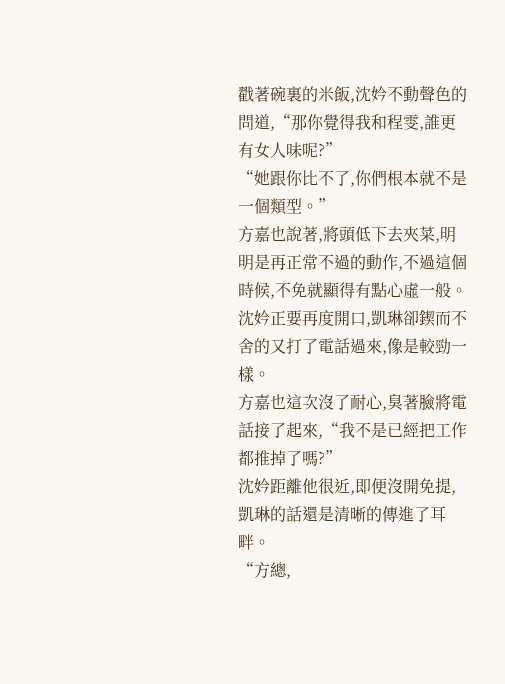戳著碗裏的米飯,沈妗不動聲色的問道,“那你覺得我和程雯,誰更有女人味呢?”
“她跟你比不了,你們根本就不是一個類型。”
方嘉也說著,將頭低下去夾菜,明明是再正常不過的動作,不過這個時候,不免就顯得有點心虛一般。
沈妗正要再度開口,凱琳卻鍥而不舍的又打了電話過來,像是較勁一樣。
方嘉也這次沒了耐心,臭著臉將電話接了起來,“我不是已經把工作都推掉了嗎?”
沈妗距離他很近,即便沒開免提,凱琳的話還是清晰的傳進了耳畔。
“方總,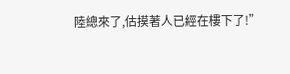陸總來了,估摸著人已經在樓下了!”